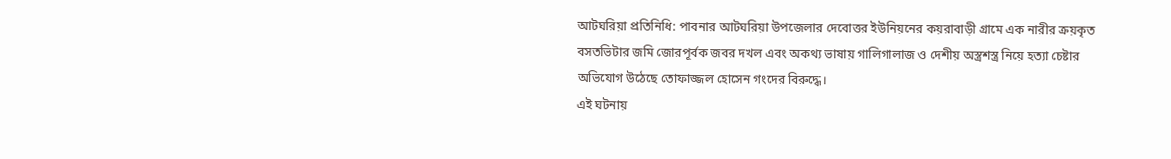আটঘরিয়া প্রতিনিধি: পাবনার আটঘরিয়া উপজেলার দেবোত্তর ইউনিয়নের কয়রাবাড়ী গ্রামে এক নারীর ক্রয়কৃত বসতভিটার জমি জোরপূর্বক জবর দখল এবং অকথ্য ভাষায় গালিগালাজ ও দেশীয় অস্ত্রশস্ত্র নিয়ে হত্যা চেষ্টার অভিযোগ উঠেছে তোফাজ্জল হোসেন গংদের বিরুদ্ধে।
এই ঘটনায়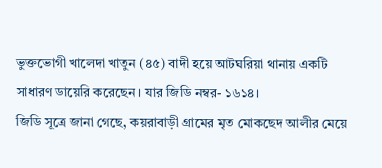ভুক্তভোগী খালেদা খাতুন (৪৫) বাদী হয়ে আটঘরিয়া থানায় একটি সাধারণ ডায়েরি করেছেন। যার জিডি নম্বর- ১৬১৪।
জিডি সূত্রে জানা গেছে, কয়রাবাড়ী গ্রামের মৃত মোকছেদ আলীর মেয়ে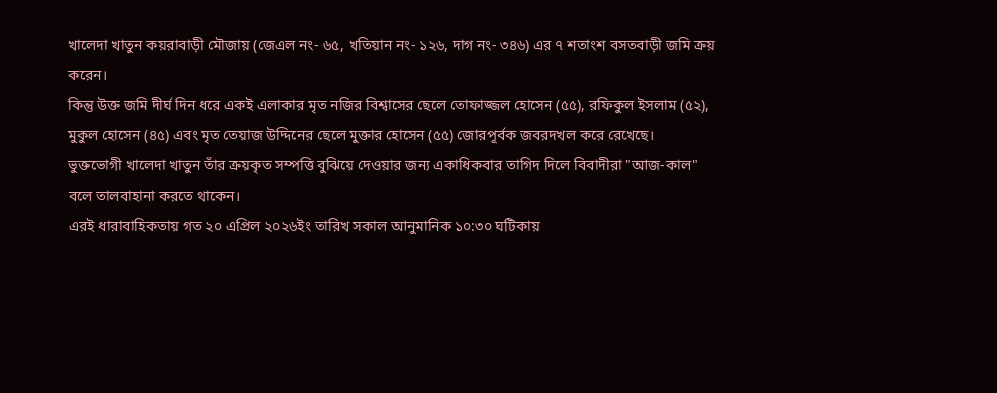খালেদা খাতুন কয়রাবাড়ী মৌজায় (জেএল নং- ৬৫, খতিয়ান নং- ১২৬, দাগ নং- ৩৪৬) এর ৭ শতাংশ বসতবাড়ী জমি ক্রয় করেন।
কিন্তু উক্ত জমি দীর্ঘ দিন ধরে একই এলাকার মৃত নজির বিশ্বাসের ছেলে তোফাজ্জল হোসেন (৫৫), রফিকুল ইসলাম (৫২), মুকুল হোসেন (৪৫) এবং মৃত তেয়াজ উদ্দিনের ছেলে মুক্তার হোসেন (৫৫) জোরপূর্বক জবরদখল করে রেখেছে।
ভুক্তভোগী খালেদা খাতুন তাঁর ক্রয়কৃত সম্পত্তি বুঝিয়ে দেওয়ার জন্য একাধিকবার তাগিদ দিলে বিবাদীরা "আজ-কাল" বলে তালবাহানা করতে থাকেন।
এরই ধারাবাহিকতায় গত ২০ এপ্রিল ২০২৬ইং তারিখ সকাল আনুমানিক ১০:৩০ ঘটিকায়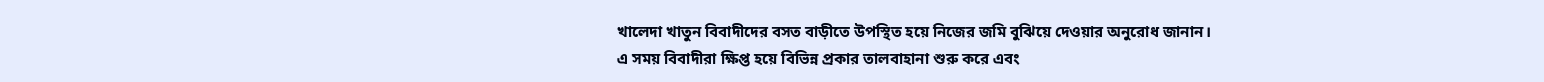খালেদা খাতুন বিবাদীদের বসত বাড়ীতে উপস্থিত হয়ে নিজের জমি বুঝিয়ে দেওয়ার অনুরোধ জানান।
এ সময় বিবাদীরা ক্ষিপ্ত হয়ে বিভিন্ন প্রকার তালবাহানা শুরু করে এবং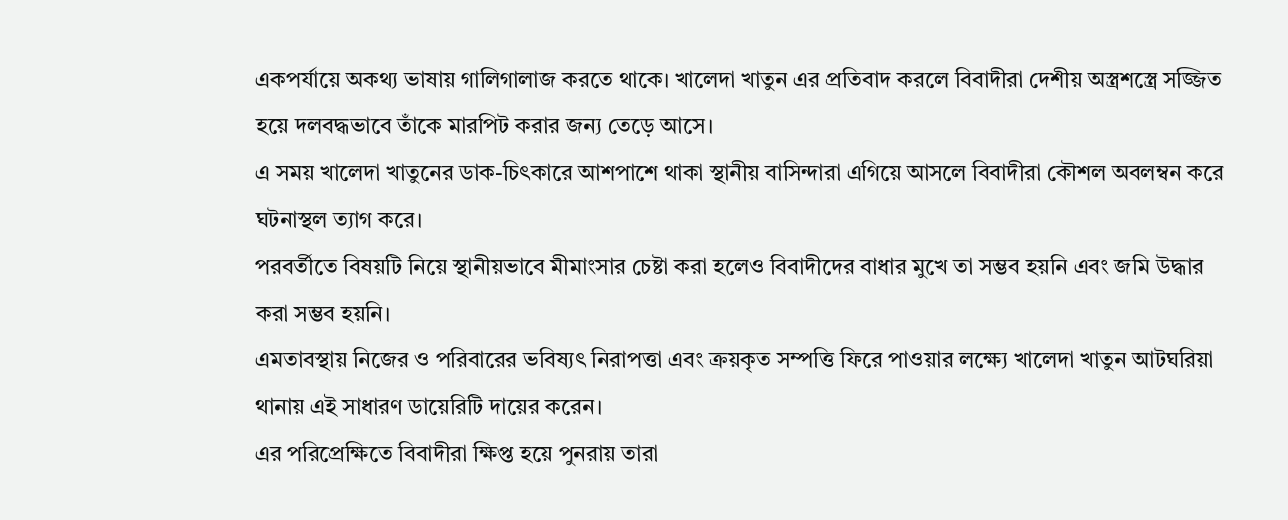একপর্যায়ে অকথ্য ভাষায় গালিগালাজ করতে থাকে। খালেদা খাতুন এর প্রতিবাদ করলে বিবাদীরা দেশীয় অস্ত্রশস্ত্রে সজ্জিত হয়ে দলবদ্ধভাবে তাঁকে মারপিট করার জন্য তেড়ে আসে।
এ সময় খালেদা খাতুনের ডাক-চিৎকারে আশপাশে থাকা স্থানীয় বাসিন্দারা এগিয়ে আসলে বিবাদীরা কৌশল অবলম্বন করে ঘটনাস্থল ত্যাগ করে।
পরবর্তীতে বিষয়টি নিয়ে স্থানীয়ভাবে মীমাংসার চেষ্টা করা হলেও বিবাদীদের বাধার মুখে তা সম্ভব হয়নি এবং জমি উদ্ধার করা সম্ভব হয়নি।
এমতাবস্থায় নিজের ও পরিবারের ভবিষ্যৎ নিরাপত্তা এবং ক্রয়কৃত সম্পত্তি ফিরে পাওয়ার লক্ষ্যে খালেদা খাতুন আটঘরিয়া থানায় এই সাধারণ ডায়েরিটি দায়ের করেন।
এর পরিপ্রেক্ষিতে বিবাদীরা ক্ষিপ্ত হয়ে পুনরায় তারা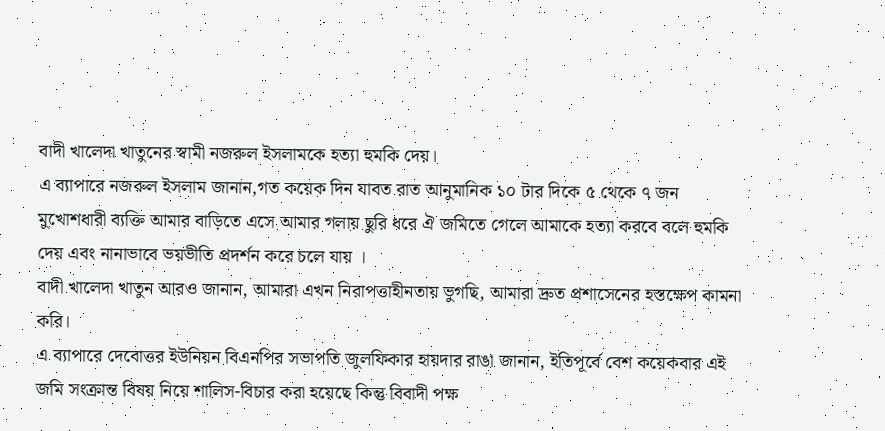বাদী খালেদা খাতুনের স্বামী নজরুল ইসলামকে হত্যা হুমকি দেয়।
এ ব্যাপারে নজরুল ইসলাম জানান,গত কয়েক দিন যাবত রাত আনুমানিক ১০ টার দিকে ৫ থেকে ৭ জন মুখোশধারী ব্যক্তি আমার বাড়িতে এসে আমার গলায় ছুরি ধরে ঐ জমিতে গেলে আমাকে হত্যা করবে বলে হুমকি দেয় এবং নানাভাবে ভয়ভীতি প্রদর্শন করে চলে যায় ।
বাদী খালেদা খাতুন আরও জানান, আমারা এখন নিরাপত্তাহীনতায় ভুগছি, আমারা দ্রুত প্রশাসেনের হস্তক্ষেপ কামনা করি।
এ ব্যাপারে দেবোত্তর ইউনিয়ন বিএনপির সভাপতি জুলফিকার হায়দার রাঙা জানান, ইতিপূর্বে বেশ কয়েকবার এই জমি সংক্রান্ত বিষয় নিয়ে শালিস-বিচার করা হয়েছে কিন্তু বিবাদী পক্ষ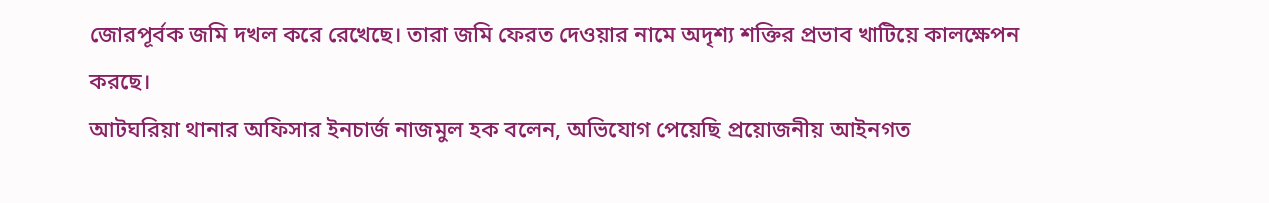জোরপূর্বক জমি দখল করে রেখেছে। তারা জমি ফেরত দেওয়ার নামে অদৃশ্য শক্তির প্রভাব খাটিয়ে কালক্ষেপন করছে।
আটঘরিয়া থানার অফিসার ইনচার্জ নাজমুল হক বলেন, অভিযোগ পেয়েছি প্রয়োজনীয় আইনগত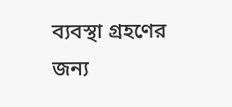ব্যবস্থা গ্রহণের জন্য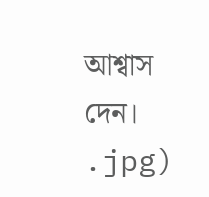আশ্বাস দেন।
.jpg)